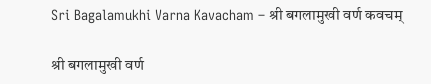Sri Bagalamukhi Varna Kavacham – श्री बगलामुखी वर्ण कवचम्

श्री बगलामुखी वर्ण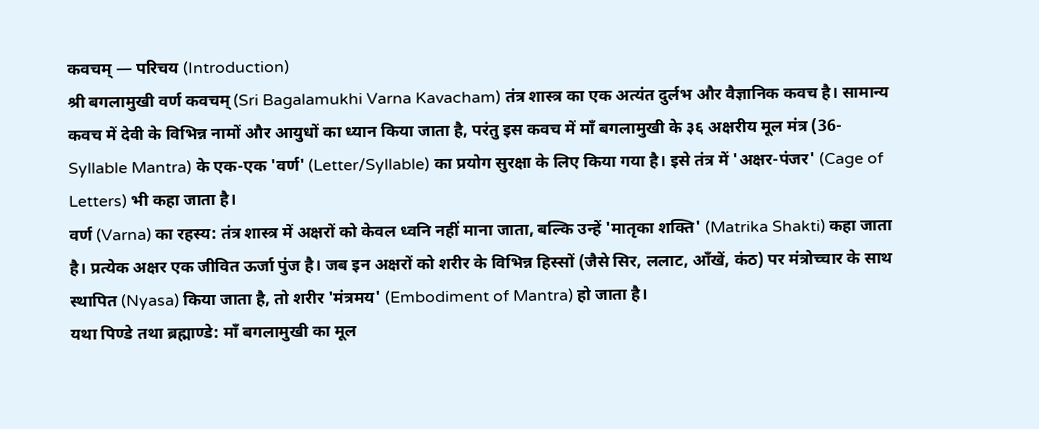कवचम् — परिचय (Introduction)
श्री बगलामुखी वर्ण कवचम् (Sri Bagalamukhi Varna Kavacham) तंत्र शास्त्र का एक अत्यंत दुर्लभ और वैज्ञानिक कवच है। सामान्य कवच में देवी के विभिन्न नामों और आयुधों का ध्यान किया जाता है, परंतु इस कवच में माँ बगलामुखी के ३६ अक्षरीय मूल मंत्र (36-Syllable Mantra) के एक-एक 'वर्ण' (Letter/Syllable) का प्रयोग सुरक्षा के लिए किया गया है। इसे तंत्र में 'अक्षर-पंजर' (Cage of Letters) भी कहा जाता है।
वर्ण (Varna) का रहस्य: तंत्र शास्त्र में अक्षरों को केवल ध्वनि नहीं माना जाता, बल्कि उन्हें 'मातृका शक्ति' (Matrika Shakti) कहा जाता है। प्रत्येक अक्षर एक जीवित ऊर्जा पुंज है। जब इन अक्षरों को शरीर के विभिन्न हिस्सों (जैसे सिर, ललाट, आँखें, कंठ) पर मंत्रोच्चार के साथ स्थापित (Nyasa) किया जाता है, तो शरीर 'मंत्रमय' (Embodiment of Mantra) हो जाता है।
यथा पिण्डे तथा ब्रह्माण्डे: माँ बगलामुखी का मूल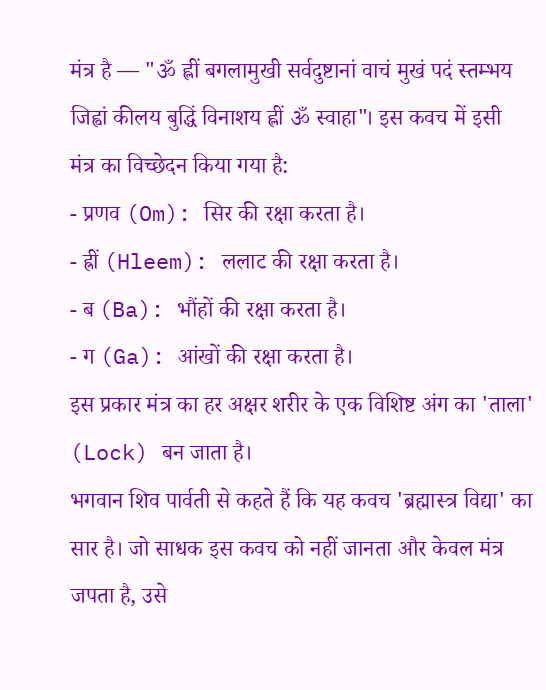मंत्र है — "ॐ ह्लीं बगलामुखी सर्वदुष्टानां वाचं मुखं पदं स्तम्भय जिह्वां कीलय बुद्धिं विनाशय ह्लीं ॐ स्वाहा"। इस कवच में इसी मंत्र का विच्छेदन किया गया है:
- प्रणव (Om): सिर की रक्षा करता है।
- ह्रीं (Hleem): ललाट की रक्षा करता है।
- ब (Ba): भौंहों की रक्षा करता है।
- ग (Ga): आंखों की रक्षा करता है।
इस प्रकार मंत्र का हर अक्षर शरीर के एक विशिष्ट अंग का 'ताला' (Lock) बन जाता है।
भगवान शिव पार्वती से कहते हैं कि यह कवच 'ब्रह्मास्त्र विद्या' का सार है। जो साधक इस कवच को नहीं जानता और केवल मंत्र जपता है, उसे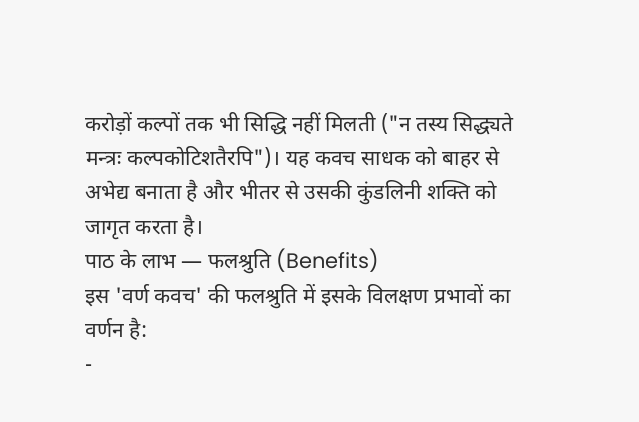करोड़ों कल्पों तक भी सिद्धि नहीं मिलती ("न तस्य सिद्ध्यते मन्त्रः कल्पकोटिशतैरपि")। यह कवच साधक को बाहर से अभेद्य बनाता है और भीतर से उसकी कुंडलिनी शक्ति को जागृत करता है।
पाठ के लाभ — फलश्रुति (Benefits)
इस 'वर्ण कवच' की फलश्रुति में इसके विलक्षण प्रभावों का वर्णन है:
-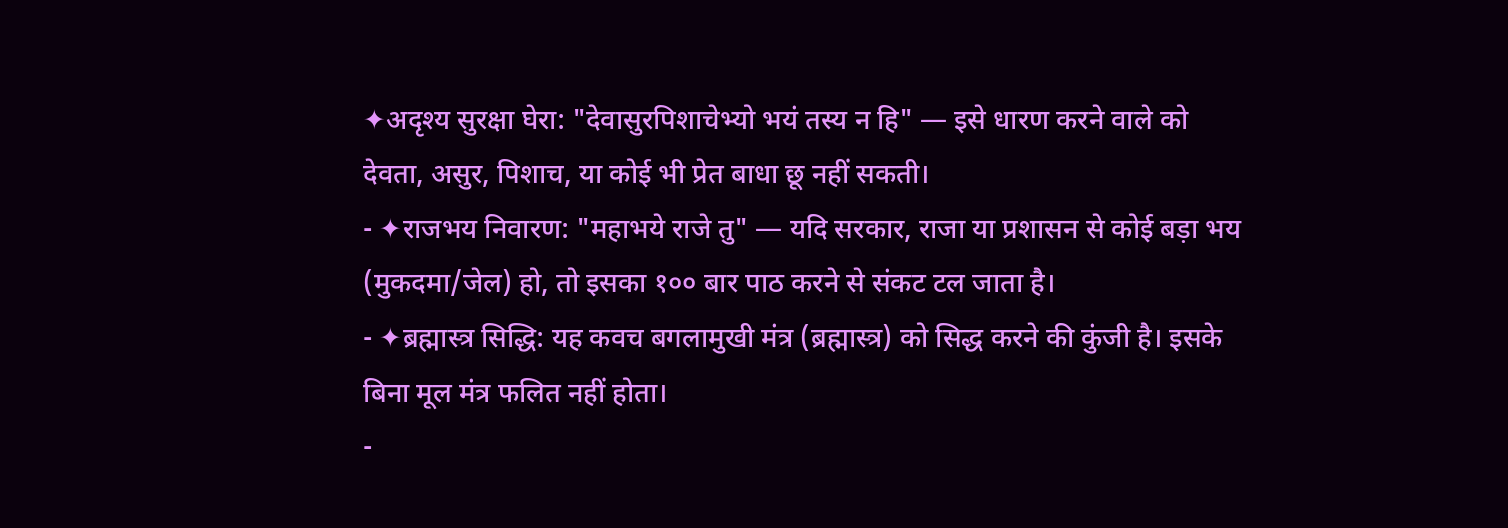✦अदृश्य सुरक्षा घेरा: "देवासुरपिशाचेभ्यो भयं तस्य न हि" — इसे धारण करने वाले को देवता, असुर, पिशाच, या कोई भी प्रेत बाधा छू नहीं सकती।
- ✦राजभय निवारण: "महाभये राजे तु" — यदि सरकार, राजा या प्रशासन से कोई बड़ा भय (मुकदमा/जेल) हो, तो इसका १०० बार पाठ करने से संकट टल जाता है।
- ✦ब्रह्मास्त्र सिद्धि: यह कवच बगलामुखी मंत्र (ब्रह्मास्त्र) को सिद्ध करने की कुंजी है। इसके बिना मूल मंत्र फलित नहीं होता।
-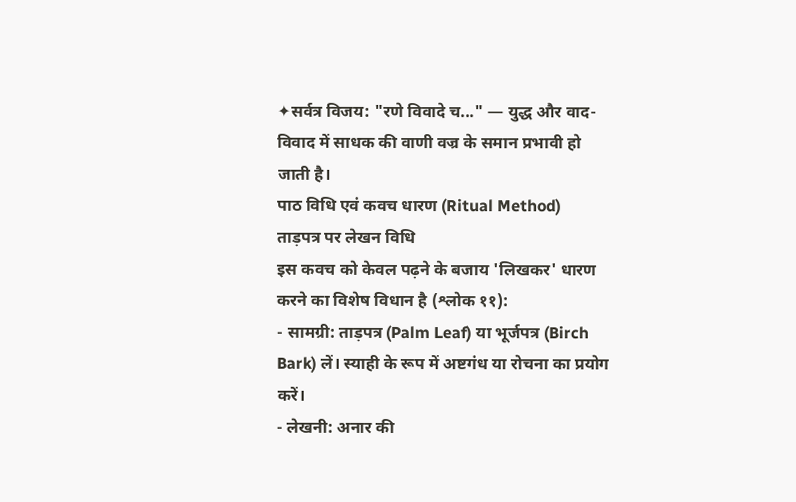✦सर्वत्र विजय: "रणे विवादे च..." — युद्ध और वाद-विवाद में साधक की वाणी वज्र के समान प्रभावी हो जाती है।
पाठ विधि एवं कवच धारण (Ritual Method)
ताड़पत्र पर लेखन विधि
इस कवच को केवल पढ़ने के बजाय 'लिखकर' धारण करने का विशेष विधान है (श्लोक ११):
- सामग्री: ताड़पत्र (Palm Leaf) या भूर्जपत्र (Birch Bark) लें। स्याही के रूप में अष्टगंध या रोचना का प्रयोग करें।
- लेखनी: अनार की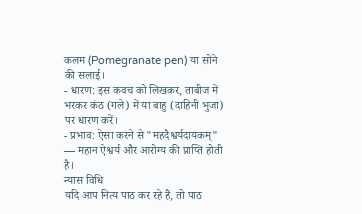कलम (Pomegranate pen) या सोने की सलाई।
- धारण: इस कवच को लिखकर, ताबीज में भरकर कंठ (गले) में या बाहु (दाहिनी भुजा) पर धारण करें।
- प्रभाव: ऐसा करने से "महदैश्वर्यदायकम्" — महान ऐश्वर्य और आरोग्य की प्राप्ति होती है।
न्यास विधि
यदि आप नित्य पाठ कर रहे हैं, तो पाठ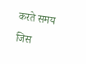करते समय जिस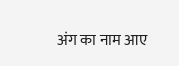अंग का नाम आए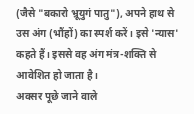(जैसे "बकारो भ्रूयुगं पातु"), अपने हाथ से उस अंग (भौंहों) का स्पर्श करें। इसे 'न्यास' कहते हैं। इससे वह अंग मंत्र-शक्ति से आवेशित हो जाता है।
अक्सर पूछे जाने वाले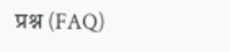प्रश्न (FAQ)